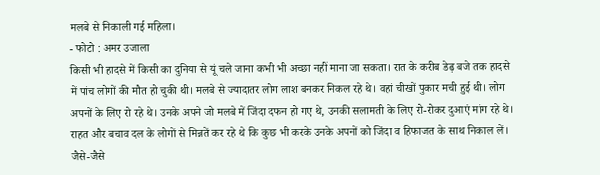मलबे से निकाली गई महिला।
- फोटो : अमर उजाला
किसी भी हादसे में किसी का दुनिया से यूं चले जाना कभी भी अच्छा नहीं माना जा सकता। रात के करीब डेढ़ बजे तक हादसे में पांच लोगों की मौत हो चुकी थी। मलबे से ज्यादातर लोग लाश बनकर निकल रहे थे। वहां चीखों पुकार मची हुई थी। लोग अपनों के लिए रो रहे थे। उनके अपने जो मलबे में जिंदा दफन हो गए थे, उनकी सलामती के लिए रो-रोकर दुआएं मांग रहे थे। राहत और बचाव दल के लोगों से मिन्नतें कर रहे थे कि कुछ भी करके उनके अपनों को जिंदा व हिफाजत के साथ निकाल लें। जैसे-जैसे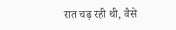रात चढ़ रही थी, वैसे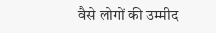वैसे लोगों की उम्मीद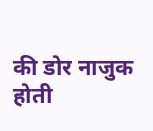की डोर नाजुक होती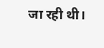जा रही थी।